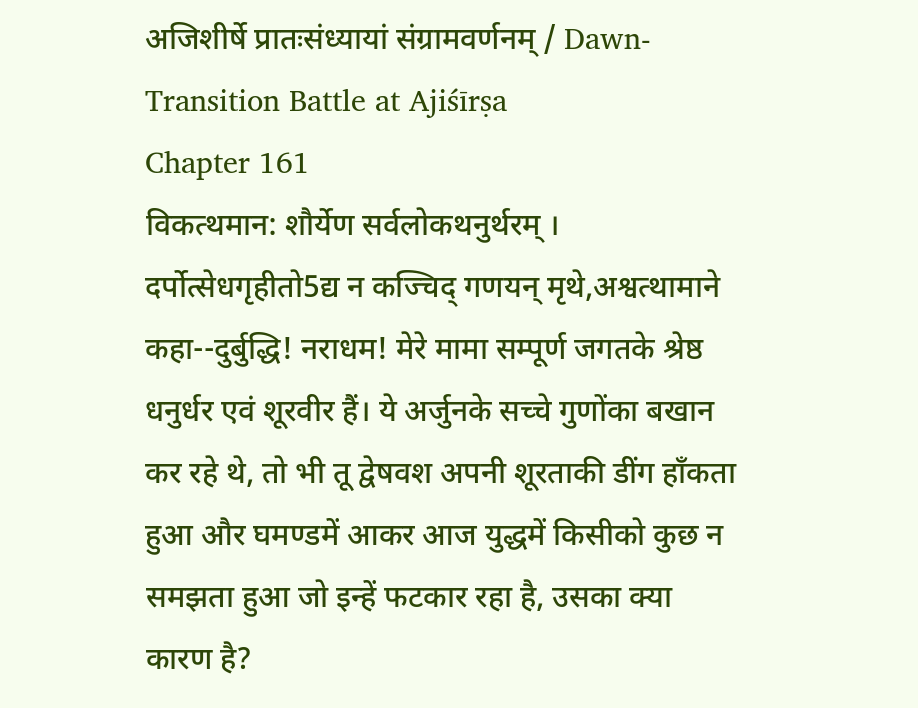अजिशीर्षे प्रातःसंध्यायां संग्रामवर्णनम् / Dawn-Transition Battle at Ajiśīrṣa
Chapter 161
विकत्थमान: शौर्येण सर्वलोकथनुर्थरम् । दर्पोत्सेधगृहीतो5द्य न कज्चिद् गणयन् मृथे,अश्वत्थामाने कहा--दुर्बुद्धि! नराधम! मेरे मामा सम्पूर्ण जगतके श्रेष्ठ धनुर्धर एवं शूरवीर हैं। ये अर्जुनके सच्चे गुणोंका बखान कर रहे थे, तो भी तू द्वेषवश अपनी शूरताकी डींग हाँकता हुआ और घमण्डमें आकर आज युद्धमें किसीको कुछ न समझता हुआ जो इन्हें फटकार रहा है, उसका क्या कारण है?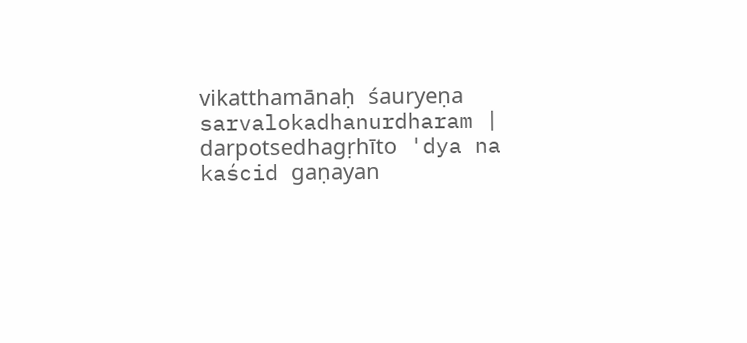vikatthamānaḥ śauryeṇa sarvalokadhanurdharam | darpotsedhagṛhīto 'dya na kaścid gaṇayan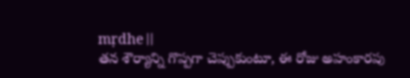mṛdhe ||
తన శౌర్యాన్ని గొప్పగా చెప్పుకుంటూ, ఈ రోజు అహంకారపు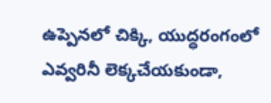ఉప్పెనలో చిక్కి, యుద్ధరంగంలో ఎవ్వరినీ లెక్కచేయకుండా,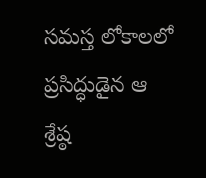సమస్త లోకాలలో ప్రసిద్ధుడైన ఆ శ్రేష్ఠ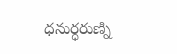ధనుర్ధరుణ్ని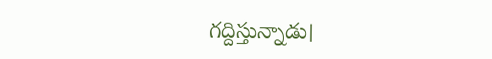గద్దిస్తున్నాడు।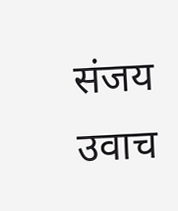संजय उवाच